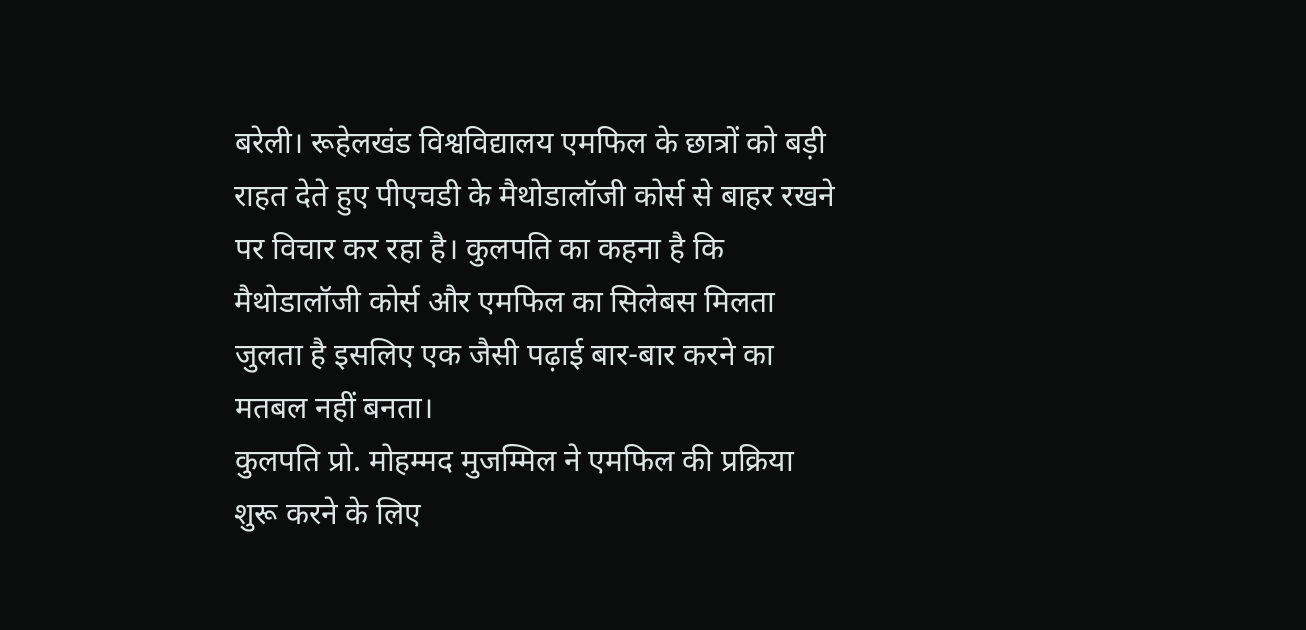बरेली। रूहेलखंड विश्वविद्यालय एमफिल के छात्रों को बड़ी राहत देते हुए पीएचडी के मैथोडालॉजी कोर्स से बाहर रखने पर विचार कर रहा है। कुलपति का कहना है कि मैथोडालॉजी कोर्स और एमफिल का सिलेबस मिलता जुलता है इसलिए एक जैसी पढ़ाई बार-बार करने का मतबल नहीं बनता।
कुलपति प्रो. मोहम्मद मुजम्मिल ने एमफिल की प्रक्रिया शुरू करने के लिए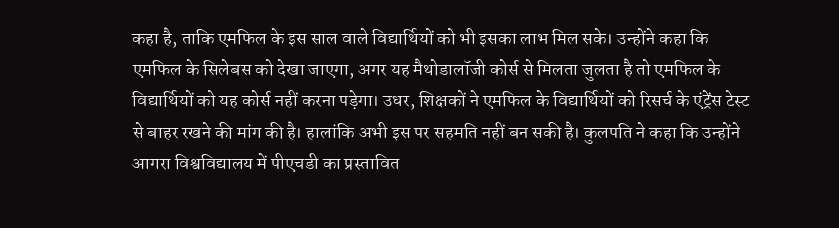कहा है, ताकि एमफिल के इस साल वाले विद्यार्थियों को भी इसका लाभ मिल सके। उन्होंने कहा कि एमफिल के सिलेबस को देखा जाएगा, अगर यह मैथोडालॉजी कोर्स से मिलता जुलता है तो एमफिल के विद्यार्थियों को यह कोर्स नहीं करना पड़ेगा। उधर, शिक्षकों ने एमफिल के विद्यार्थियों को रिसर्च के एंट्रेंस टेस्ट से बाहर रखने की मांग की है। हालांकि अभी इस पर सहमति नहीं बन सकी है। कुलपति ने कहा कि उन्होंने आगरा विश्वविद्यालय में पीएचडी का प्रस्तावित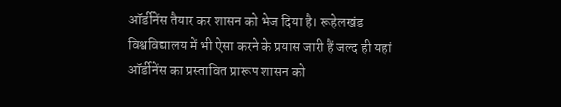ऑर्डीनेंस तैयार कर शासन को भेज दिया है। रूहेलखंड विश्वविद्यालय में भी ऐसा करने के प्रयास जारी हैं जल्द ही यहां ऑर्डीनेंस का प्रस्तावित प्रारूप शासन को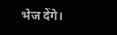भेज देंगे।